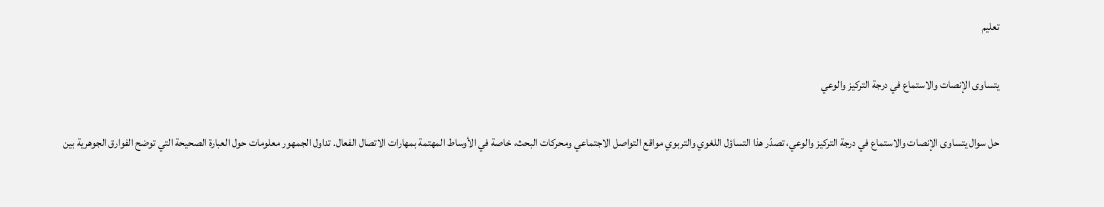تعليم

يتساوى الإنصات والاستماع في درجة التركيز والوعي

حل سوال يتساوى الإنصات والاستماع في درجة التركيز والوعي، تصدّر هذا التساؤل اللغوي والتربوي مواقع التواصل الاجتماعي ومحركات البحث، خاصة في الأوساط المهتمة بمهارات الاتصال الفعال. تداول الجمهور معلومات حول العبارة الصحيحة التي توضح الفوارق الجوهرية بين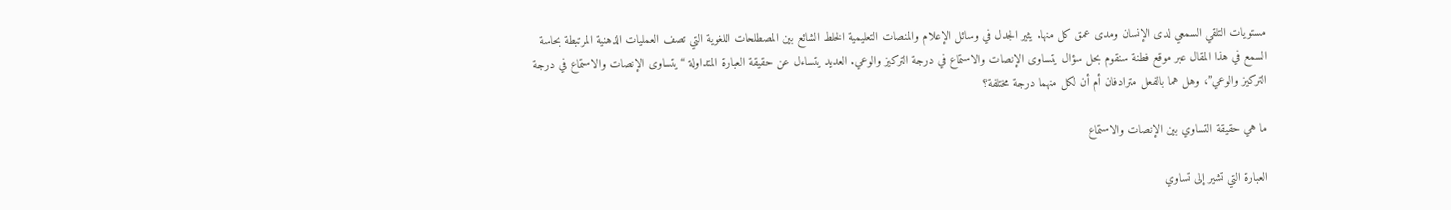مستويات التلقي السمعي لدى الإنسان ومدى عمق كل منها. يثير الجدل في وسائل الإعلام والمنصات التعليمية الخلط الشائع بين المصطلحات اللغوية التي تصف العمليات الذهنية المرتبطة بحاسة السمع في هذا المقال عبر موقع فطنة سنقوم بحل سؤال يتساوى الإنصات والاستماع في درجة التركيز والوعي. العديد يتساءل عن حقيقة العبارة المتداولة “يتساوى الإنصات والاستماع في درجة التركيز والوعي”، وهل هما بالفعل مترادفان أم أن لكل منهما درجة مختلفة؟

ما هي حقيقة التساوي بين الإنصات والاستماع

العبارة التي تشير إلى تساوي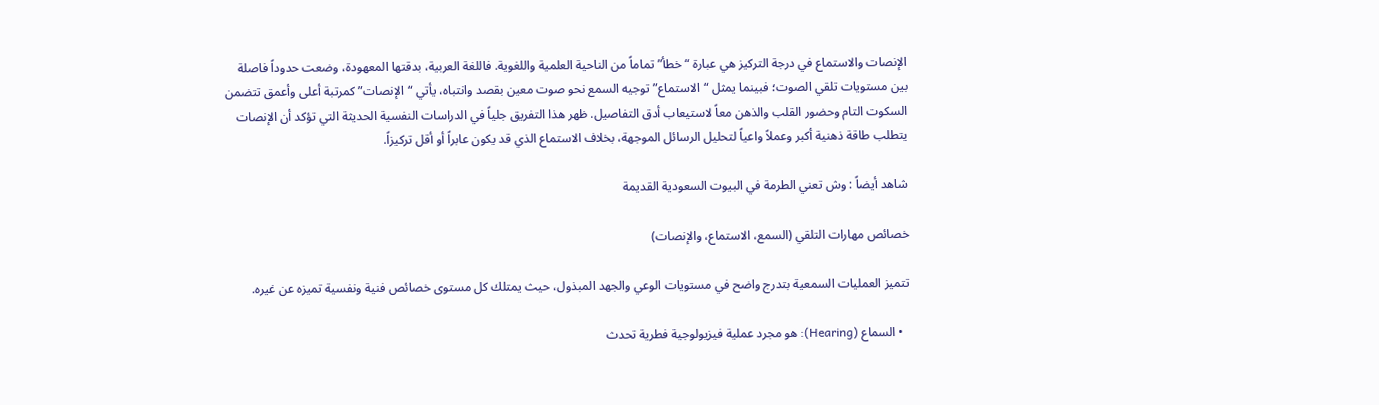الإنصات والاستماع في درجة التركيز هي عبارة “خطأ” تماماً من الناحية العلمية واللغوية. فاللغة العربية، بدقتها المعهودة، وضعت حدوداً فاصلة بين مستويات تلقي الصوت؛ فبينما يمثل “الاستماع” توجيه السمع نحو صوت معين بقصد وانتباه، يأتي “الإنصات” كمرتبة أعلى وأعمق تتضمن السكوت التام وحضور القلب والذهن معاً لاستيعاب أدق التفاصيل. ظهر هذا التفريق جلياً في الدراسات النفسية الحديثة التي تؤكد أن الإنصات يتطلب طاقة ذهنية أكبر وعملاً واعياً لتحليل الرسائل الموجهة، بخلاف الاستماع الذي قد يكون عابراً أو أقل تركيزاً.

شاهد أيضاً : وش تعني الطرمة في البيوت السعودية القديمة

خصائص مهارات التلقي (السمع، الاستماع، والإنصات)

تتميز العمليات السمعية بتدرج واضح في مستويات الوعي والجهد المبذول، حيث يمتلك كل مستوى خصائص فنية ونفسية تميزه عن غيره.

  • السماع (Hearing): هو مجرد عملية فيزيولوجية فطرية تحدث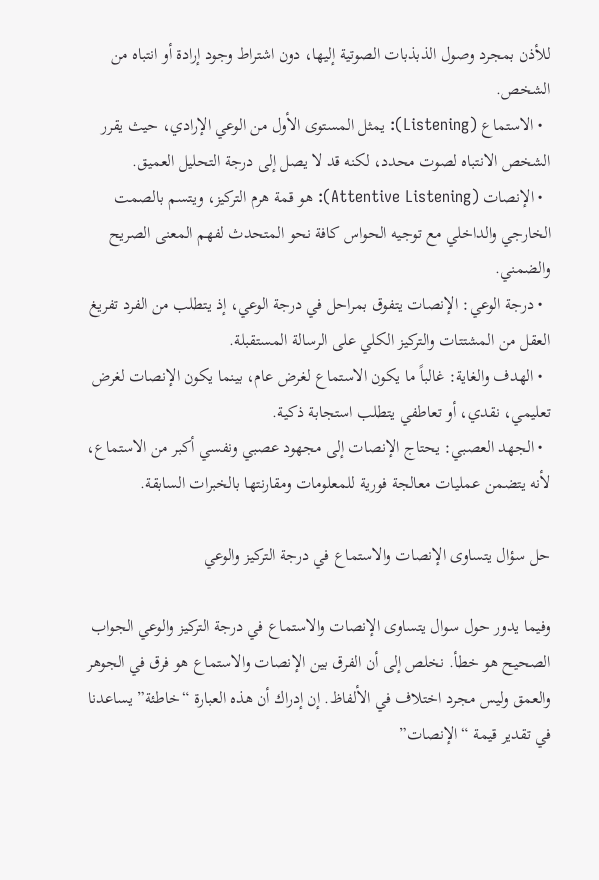للأذن بمجرد وصول الذبذبات الصوتية إليها، دون اشتراط وجود إرادة أو انتباه من الشخص.
  • الاستماع (Listening): يمثل المستوى الأول من الوعي الإرادي، حيث يقرر الشخص الانتباه لصوت محدد، لكنه قد لا يصل إلى درجة التحليل العميق.
  • الإنصات (Attentive Listening): هو قمة هرم التركيز، ويتسم بالصمت الخارجي والداخلي مع توجيه الحواس كافة نحو المتحدث لفهم المعنى الصريح والضمني.
  • درجة الوعي: الإنصات يتفوق بمراحل في درجة الوعي، إذ يتطلب من الفرد تفريغ العقل من المشتتات والتركيز الكلي على الرسالة المستقبلة.
  • الهدف والغاية: غالباً ما يكون الاستماع لغرض عام، بينما يكون الإنصات لغرض تعليمي، نقدي، أو تعاطفي يتطلب استجابة ذكية.
  • الجهد العصبي: يحتاج الإنصات إلى مجهود عصبي ونفسي أكبر من الاستماع، لأنه يتضمن عمليات معالجة فورية للمعلومات ومقارنتها بالخبرات السابقة.

حل سؤال يتساوى الإنصات والاستماع في درجة التركيز والوعي

وفيما يدور حول سوال يتساوى الإنصات والاستماع في درجة التركيز والوعي الجواب الصحيح هو خطأ. نخلص إلى أن الفرق بين الإنصات والاستماع هو فرق في الجوهر والعمق وليس مجرد اختلاف في الألفاظ. إن إدراك أن هذه العبارة “خاطئة” يساعدنا في تقدير قيمة “الإنصات”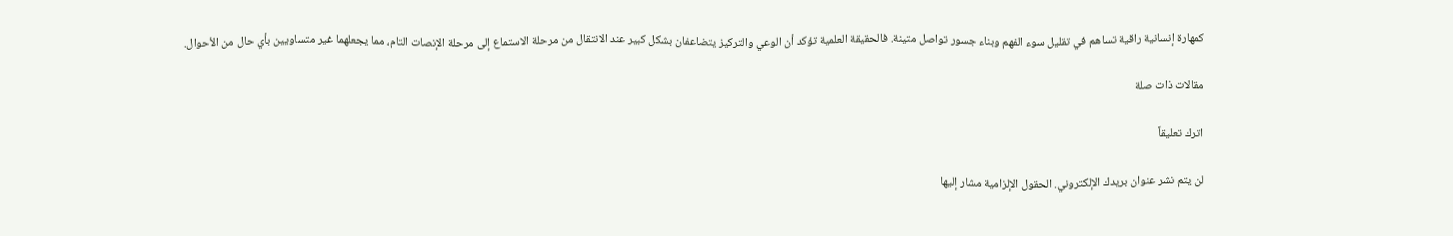كمهارة إنسانية راقية تساهم في تقليل سوء الفهم وبناء جسور تواصل متينة. فالحقيقة العلمية تؤكد أن الوعي والتركيز يتضاعفان بشكل كبير عند الانتقال من مرحلة الاستماع إلى مرحلة الإنصات التام، مما يجعلهما غير متساويين بأي حال من الأحوال.

مقالات ذات صلة

اترك تعليقاً

لن يتم نشر عنوان بريدك الإلكتروني. الحقول الإلزامية مشار إليها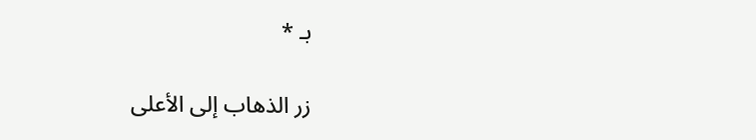بـ *

زر الذهاب إلى الأعلى